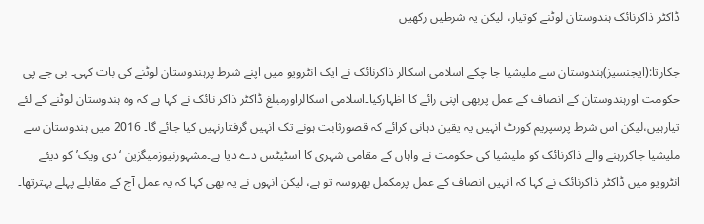ڈاکٹر ذاکرنائک ہندوستان لوٹنے کوتیار، لیکن یہ شرطیں رکھیں

جکارتا:(ایجنسیز)ہندوستان سے ملیشیا جا چکے اسلامی اسکالر ذاکرنائک نے ایک انٹرویو میں اپنے شرط پرہندوستان لوٹنے کی بات کہی۔ بی جے پی حکومت اورہندوستان کے انصاف کے عمل پربھی اپنی رائے کا اظہارکیا۔اسلامی اسکالراورمبلغ ڈاکٹر ذاکر نائک نے کہا ہے کہ وہ ہندوستان لوٹنے کے لئے تیارہیں،لیکن اس شرط پرسپریم کورٹ انہیں یہ یقین دہانی کرائے کہ قصورثابت ہونے تک انہیں گرفتارنہیں کیا جائے گا۔ 2016 میں ہندوستان سے ملیشیا جاکررہنے والے ذاکرنائک کو ملیشیا کی حکومت نے واہاں کے مقامی شہری کا اسٹیٹس دے دیا ہے۔مشہورنیوزمیگزین ‘دی ویک’ کو دیئے انٹرویو میں ڈاکٹر ذاکرنائک نے کہا کہ انہیں انصاف کے عمل پرمکمل بھروسہ تو ہے، لیکن انہوں نے یہ بھی کہا کہ یہ عمل آج کے مقابلے پہلے بہترتھا۔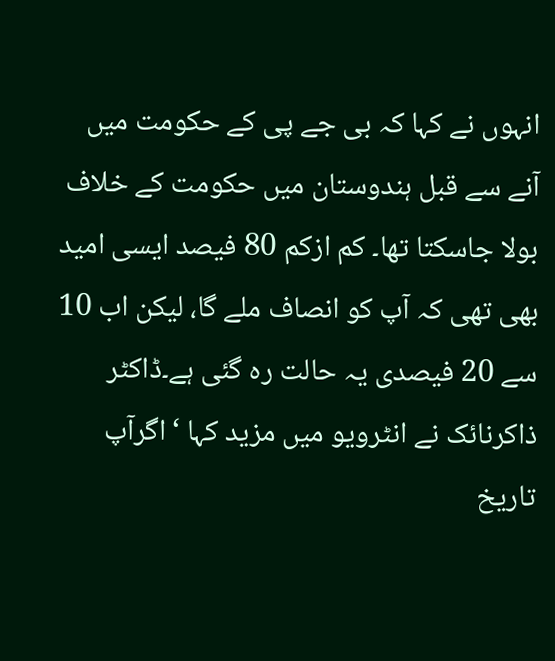انہوں نے کہا کہ بی جے پی کے حکومت میں آنے سے قبل ہندوستان میں حکومت کے خلاف بولا جاسکتا تھا۔ کم ازکم 80 فیصد ایسی امید بھی تھی کہ آپ کو انصاف ملے گا، لیکن اب 10 سے 20 فیصدی یہ حالت رہ گئی ہے۔ڈاکٹر ذاکرنائک نے انٹرویو میں مزید کہا ‘اگرآپ تاریخ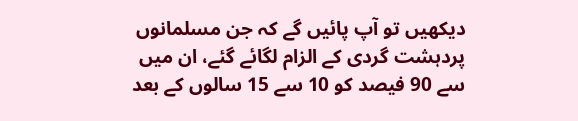دیکھیں تو آپ پائیں گے کہ جن مسلمانوں پردہشت گردی کے الزام لگائے گئے، ان میں سے 90 فیصد کو 10 سے 15 سالوں کے بعد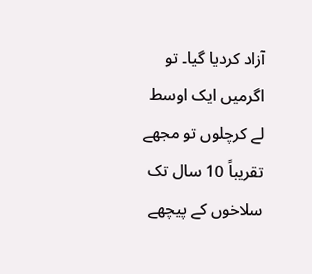آزاد کردیا گیا۔ تو اگرمیں ایک اوسط لے کرچلوں تو مجھے تقریباً 10 سال تک سلاخوں کے پیچھے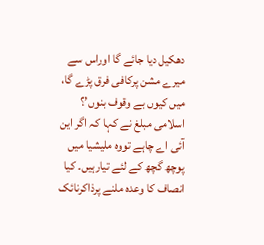دھکیل دیا جائے گا اوراس سے میرے مشن پرکافی فرق پڑے گا، میں کیوں بے وقوف بنوں’؟
اسلامی مبلغ نے کہا کہ اگر این آئی اے چاہے تووہ ملیشیا میں پوچھ گچھ کے لئے تیارہیں۔ کیا انصاف کا وعدہ ملنے پرذاکرنائک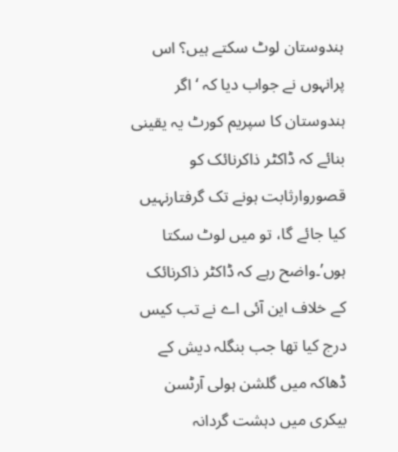ہندوستان لوٹ سکتے ہیں؟ اس پرانہوں نے جواب دیا کہ ‘اگر ہندوستان کا سپریم کورٹ یہ یقینی بنائے کہ ڈاکٹر ذاکرنائک کو قصوروارثابت ہونے تک گرفتارنہیں کیا جائے گا، تو میں لوٹ سکتا ہوں’۔واضح رہے کہ ڈاکٹر ذاکرنائک کے خلاف این آئی اے نے تب کیس درج کیا تھا جب بنگلہ دیش کے ڈھاکہ میں گلشن ہولی آرٹسن بیکری میں دہشت گردانہ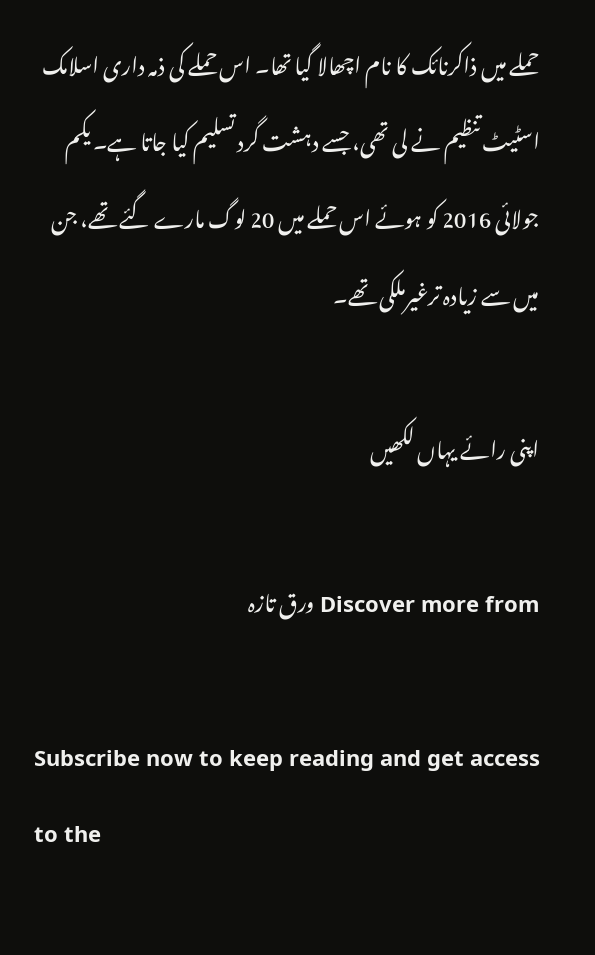حملے میں ذاکرنائک کا نام اچھالا گیا تھا۔ اس حملے کی ذمہ داری اسلامک اسٹیٹ تنظیم نے لی تھی، جسے دہشت گرد تسلیم کیا جاتا ہے۔ یکم جولائی 2016 کو ہوئے اس حملے میں 20 لوگ مارے گئے تھے، جن میں سے زیادہ ترغیرملکی تھے۔

اپنی رائے یہاں لکھیں

Discover more from ورق تازہ

Subscribe now to keep reading and get access to the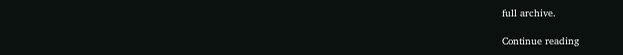full archive.

Continue reading